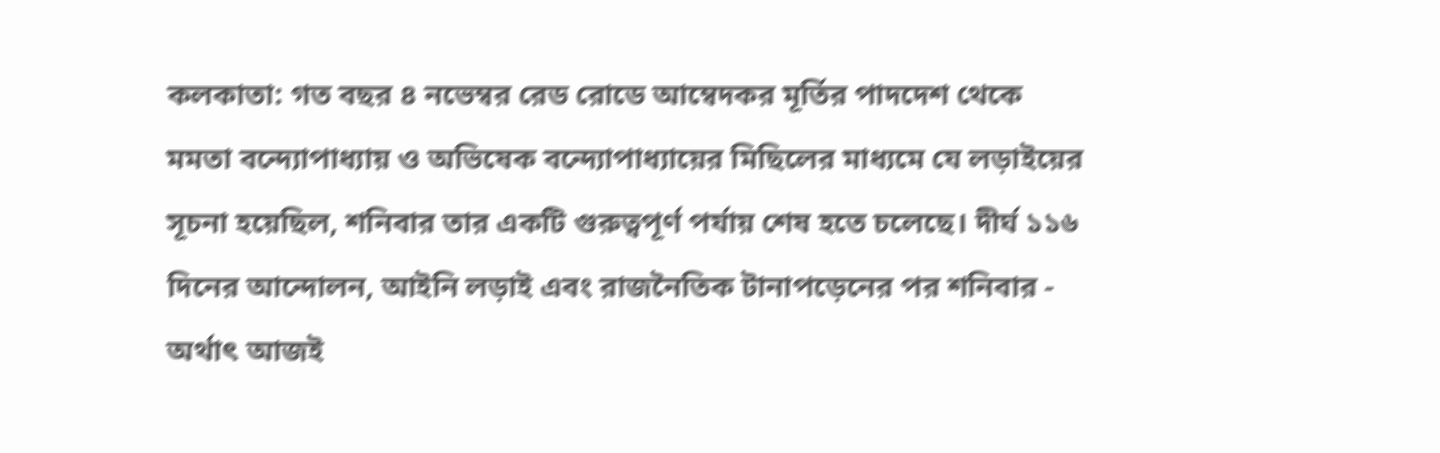কলকাতা: গত বছর ৪ নভেম্বর রেড রোডে আম্বেদকর মূর্তির পাদদেশ থেকে মমতা বন্দ্যোপাধ্যায় ও অভিষেক বন্দ্যোপাধ্যায়ের মিছিলের মাধ্যমে যে লড়াইয়ের সূচনা হয়েছিল, শনিবার তার একটি গুরুত্বপূর্ণ পর্যায় শেষ হতে চলেছে। দীর্ঘ ১১৬ দিনের আন্দোলন, আইনি লড়াই এবং রাজনৈতিক টানাপড়েনের পর শনিবার - অর্থাৎ আজই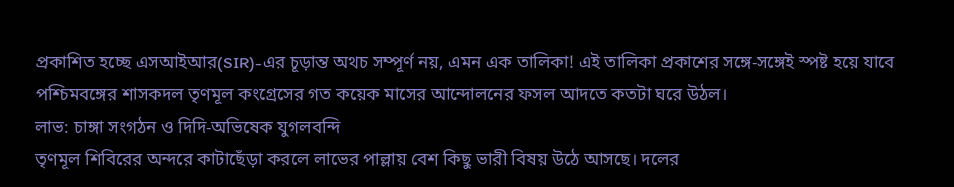প্রকাশিত হচ্ছে এসআইআর(SIR)-এর চূড়ান্ত অথচ সম্পূর্ণ নয়, এমন এক তালিকা! এই তালিকা প্রকাশের সঙ্গে-সঙ্গেই স্পষ্ট হয়ে যাবে পশ্চিমবঙ্গের শাসকদল তৃণমূল কংগ্রেসের গত কয়েক মাসের আন্দোলনের ফসল আদতে কতটা ঘরে উঠল।
লাভ: চাঙ্গা সংগঠন ও দিদি-অভিষেক যুগলবন্দি
তৃণমূল শিবিরের অন্দরে কাটাছেঁড়া করলে লাভের পাল্লায় বেশ কিছু ভারী বিষয় উঠে আসছে। দলের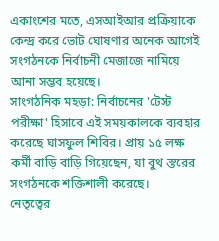একাংশের মতে, এসআইআর প্রক্রিয়াকে কেন্দ্র করে ভোট ঘোষণার অনেক আগেই সংগঠনকে নির্বাচনী মেজাজে নামিয়ে আনা সম্ভব হয়েছে।
সাংগঠনিক মহড়া: নির্বাচনের 'টেস্ট পরীক্ষা' হিসাবে এই সময়কালকে ব্যবহার করেছে ঘাসফুল শিবির। প্রায় ১৫ লক্ষ কর্মী বাড়ি বাড়ি গিয়েছেন, যা বুথ স্তরের সংগঠনকে শক্তিশালী করেছে।
নেতৃত্বের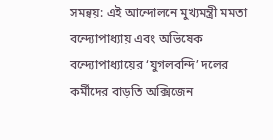সমন্বয়: এই আন্দোলনে মুখ্যমন্ত্রী মমতা বন্দ্যোপাধ্যায় এবং অভিষেক বন্দ্যোপাধ্যায়ের ‘যুগলবন্দি’ দলের কর্মীদের বাড়তি অক্সিজেন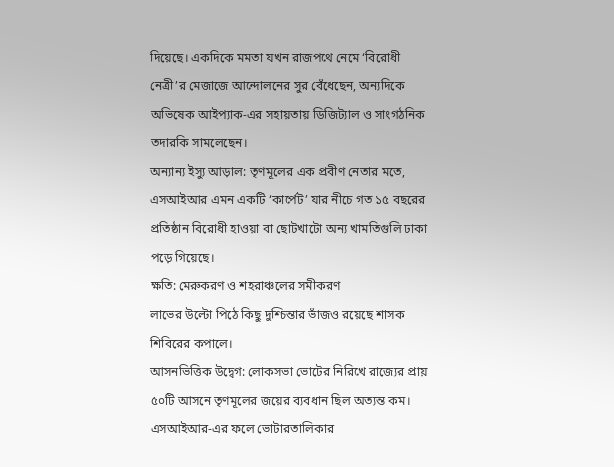দিয়েছে। একদিকে মমতা যখন রাজপথে নেমে ‘বিরোধী নেত্রী’র মেজাজে আন্দোলনের সুর বেঁধেছেন, অন্যদিকে অভিষেক আইপ্যাক-এর সহায়তায় ডিজিট্যাল ও সাংগঠনিক তদারকি সামলেছেন।
অন্যান্য ইস্যু আড়াল: তৃণমূলের এক প্রবীণ নেতার মতে, এসআইআর এমন একটি ‘কার্পেট’ যার নীচে গত ১৫ বছরের প্রতিষ্ঠান বিরোধী হাওয়া বা ছোটখাটো অন্য খামতিগুলি ঢাকা পড়ে গিয়েছে।
ক্ষতি: মেরুকরণ ও শহরাঞ্চলের সমীকরণ
লাভের উল্টো পিঠে কিছু দুশ্চিন্তার ভাঁজও রয়েছে শাসক শিবিরের কপালে।
আসনভিত্তিক উদ্বেগ: লোকসভা ভোটের নিরিখে রাজ্যের প্রায় ৫০টি আসনে তৃণমূলের জয়ের ব্যবধান ছিল অত্যন্ত কম। এসআইআর-এর ফলে ভোটারতালিকার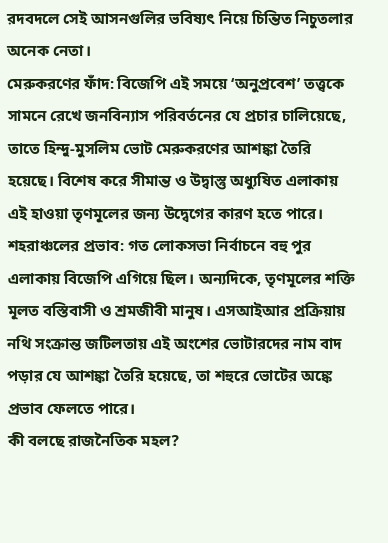রদবদলে সেই আসনগুলির ভবিষ্যৎ নিয়ে চিন্তিত নিচুতলার অনেক নেতা।
মেরুকরণের ফাঁদ: বিজেপি এই সময়ে ‘অনুপ্রবেশ’ তত্ত্বকে সামনে রেখে জনবিন্যাস পরিবর্তনের যে প্রচার চালিয়েছে, তাতে হিন্দু-মুসলিম ভোট মেরুকরণের আশঙ্কা তৈরি হয়েছে। বিশেষ করে সীমান্ত ও উদ্বাস্তু অধ্যুষিত এলাকায় এই হাওয়া তৃণমূলের জন্য উদ্বেগের কারণ হতে পারে।
শহরাঞ্চলের প্রভাব: গত লোকসভা নির্বাচনে বহু পুর এলাকায় বিজেপি এগিয়ে ছিল। অন্যদিকে, তৃণমূলের শক্তি মূলত বস্তিবাসী ও শ্রমজীবী মানুষ। এসআইআর প্রক্রিয়ায় নথি সংক্রান্ত জটিলতায় এই অংশের ভোটারদের নাম বাদ পড়ার যে আশঙ্কা তৈরি হয়েছে, তা শহুরে ভোটের অঙ্কে প্রভাব ফেলতে পারে।
কী বলছে রাজনৈতিক মহল?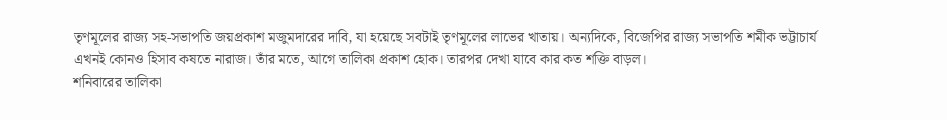তৃণমূলের রাজ্য সহ-সভাপতি জয়প্রকাশ মজুমদারের দাবি, যা হয়েছে সবটাই তৃণমূলের লাভের খাতায়। অন্যদিকে, বিজেপির রাজ্য সভাপতি শমীক ভট্টাচার্য এখনই কোনও হিসাব কষতে নারাজ। তাঁর মতে, আগে তালিকা প্রকাশ হোক। তারপর দেখা যাবে কার কত শক্তি বাড়ল।
শনিবারের তালিকা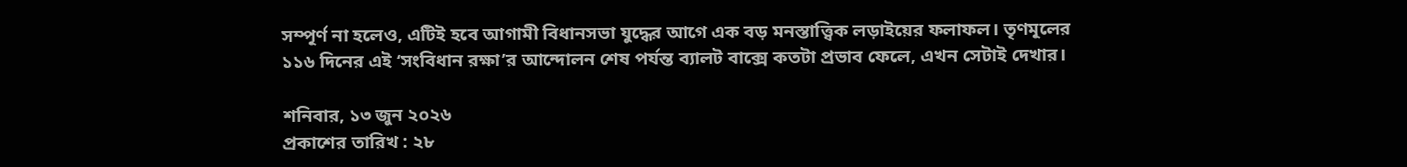সম্পূর্ণ না হলেও, এটিই হবে আগামী বিধানসভা যুদ্ধের আগে এক বড় মনস্তাত্ত্বিক লড়াইয়ের ফলাফল। তৃণমূলের ১১৬ দিনের এই ‘সংবিধান রক্ষা’র আন্দোলন শেষ পর্যন্ত ব্যালট বাক্সে কতটা প্রভাব ফেলে, এখন সেটাই দেখার।

শনিবার, ১৩ জুন ২০২৬
প্রকাশের তারিখ : ২৮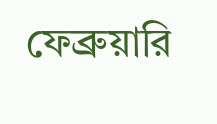ফেব্রুয়ারি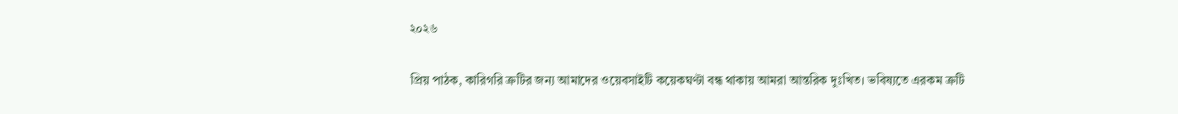২০২৬

প্রিয় পাঠক, কারিগরি ত্রুটির জন্য আমাদের ওয়েবসাইটি কয়েকঘণ্টা বন্ধ থাকায় আমরা আন্তরিক দুঃখিত। ভবিষ্যতে এরকম ত্রুটি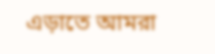এড়াতে আমরা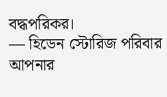বদ্ধপরিকর।
— হিডেন স্টোরিজ পরিবার
আপনার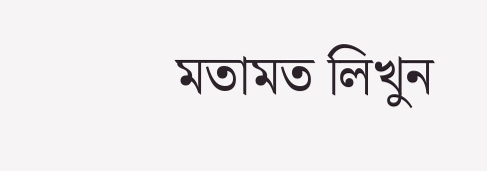মতামত লিখুন